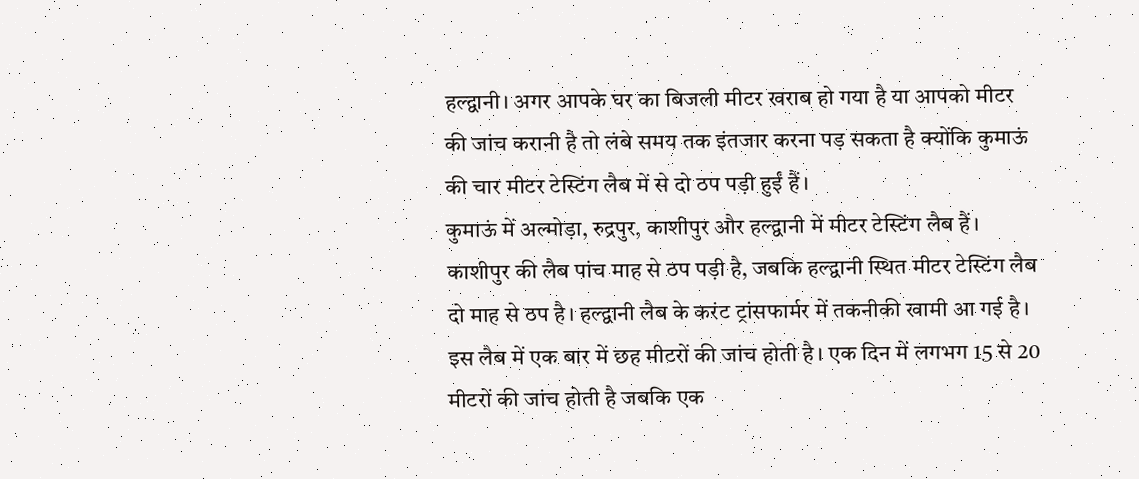हल्द्वानी। अगर आपके घर का बिजली मीटर खराब हो गया है या आपको मीटर की जांच करानी है तो लंबे समय तक इंतजार करना पड़ सकता है क्योंकि कुमाऊं की चार मीटर टेस्टिंग लैब में से दो ठप पड़ी हुईं हैं।
कुमाऊं में अल्मोड़ा, रुद्रपुर, काशीपुर और हल्द्वानी में मीटर टेस्टिंग लैब हैं। काशीपुर की लैब पांच माह से ठप पड़ी है, जबकि हल्द्वानी स्थित मीटर टेस्टिंग लैब दो माह से ठप है। हल्द्वानी लैब के करंट ट्रांसफार्मर में तकनीकी खामी आ गई है। इस लैब में एक बार में छह मीटरों की जांच होती है। एक दिन में लगभग 15 से 20 मीटरों की जांच होती है जबकि एक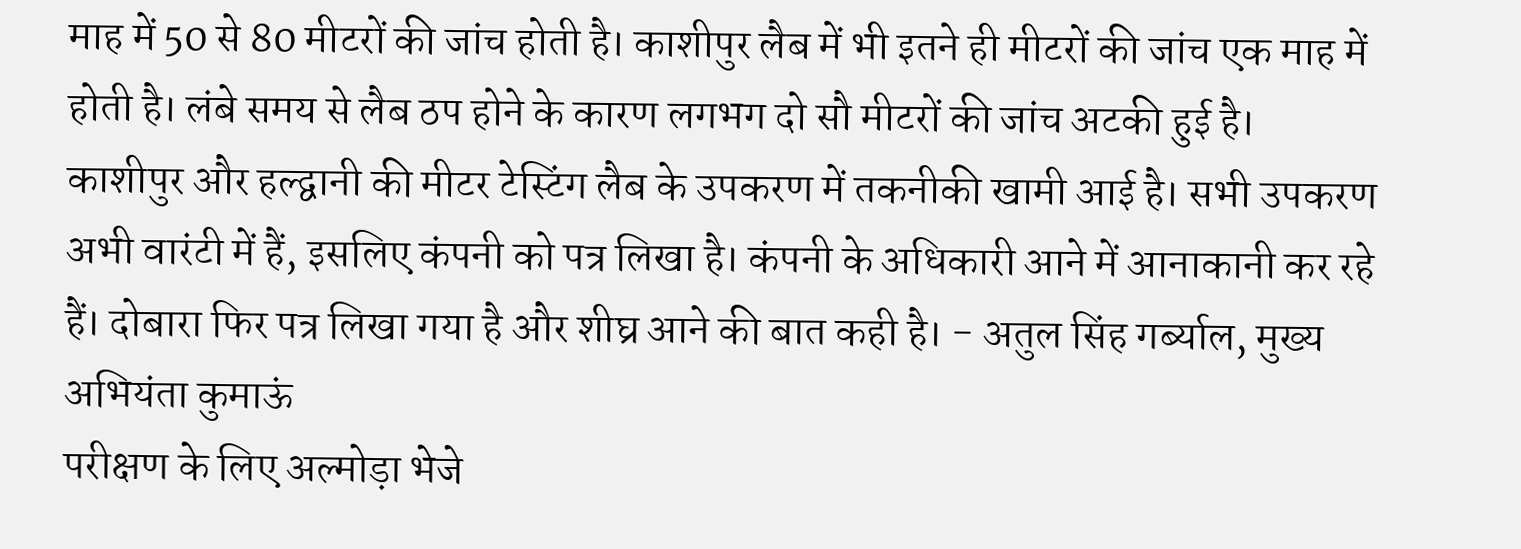माह में 50 से 80 मीटरों की जांच होती है। काशीपुर लैब में भी इतने ही मीटरों की जांच एक माह में होती है। लंबे समय से लैब ठप होने के कारण लगभग दो सौ मीटरों की जांच अटकी हुई है।
काशीपुर और हल्द्वानी की मीटर टेस्टिंग लैब के उपकरण में तकनीकी खामी आई है। सभी उपकरण अभी वारंटी में हैं, इसलिए कंपनी को पत्र लिखा है। कंपनी के अधिकारी आने में आनाकानी कर रहे हैं। दोबारा फिर पत्र लिखा गया है और शीघ्र आने की बात कही है। - अतुल सिंह गर्ब्याल, मुख्य अभियंता कुमाऊं
परीक्षण के लिए अल्मोड़ा भेजे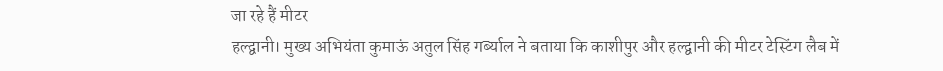जा रहे हैं मीटर
हल्द्वानी। मुख्य अभियंता कुमाऊं अतुल सिंह गर्ब्याल ने बताया कि काशीपुर और हल्द्वानी की मीटर टेस्टिंग लैब में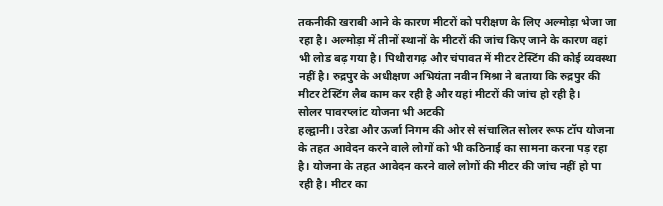तकनीकी खराबी आने के कारण मीटरों को परीक्षण के लिए अल्मोड़ा भेजा जा रहा है। अल्मोड़ा में तीनों स्थानों के मीटरों की जांच किए जाने के कारण वहां भी लोड बढ़ गया है। पिथौरागढ़ और चंपावत में मीटर टेस्टिंग की कोई व्यवस्था नहीं है। रुद्रपुर के अधीक्षण अभियंता नवीन मिश्रा ने बताया कि रुद्रपुर की मीटर टेस्टिंग लैब काम कर रही है और यहां मीटरों की जांच हो रही है।
सोलर पावरप्लांट योजना भी अटकी
हल्द्वानी। उरेडा और ऊर्जा निगम की ओर से संचालित सोलर रूफ टॉप योजना के तहत आवेदन करने वाले लोगों को भी कठिनाई का सामना करना पड़ रहा है। योजना के तहत आवेदन करने वाले लोगों की मीटर की जांच नहीं हो पा रही है। मीटर का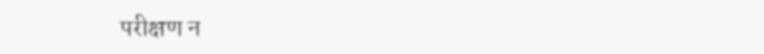परीक्षण न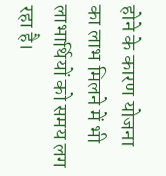होने के कारण योजना का लाभ मिलने में भी लाभार्थियों को समय लग रहा है।